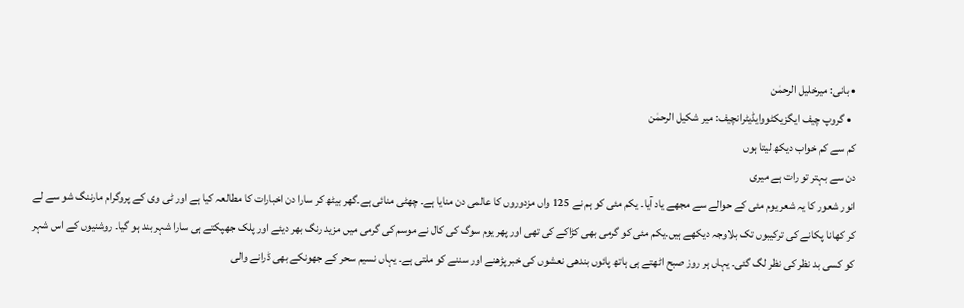• بانی: میرخلیل الرحمٰن
  • گروپ چیف ایگزیکٹووایڈیٹرانچیف: میر شکیل الرحمٰن
کم سے کم خواب دیکھ لیتا ہوں
دن سے بہتر تو رات ہے میری
انور شعور کا یہ شعر یوم مئی کے حوالے سے مجھے یاد آیا۔ یکم مئی کو ہم نے 125 واں مزدوروں کا عالمی دن منایا ہے۔ چھٹی منائی ہے۔گھر بیٹھ کر سارا دن اخبارات کا مطالعہ کیا ہے اور ٹی وی کے پروگرام مارننگ شو سے لے کر کھانا پکانے کی ترکیبوں تک بلاوجہ دیکھے ہیں۔یکم مئی کو گرمی بھی کڑاکے کی تھی اور پھر یوم سوگ کی کال نے موسم کی گرمی میں مزید رنگ بھر دیئے اور پلک جھپکتے ہی سارا شہر بند ہو گیا۔ روشنیوں کے اس شہر کو کسی بد نظر کی نظر لگ گئی۔ یہاں ہر روز صبح اٹھتے ہی ہاتھ پائوں بندھی نعشوں کی خبر پڑھنے اور سننے کو ملتی ہے۔ یہاں نسیم سحر کے جھونکے بھی ڈرانے والی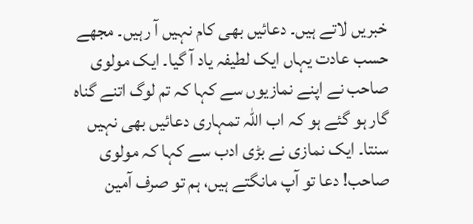خبریں لاتے ہیں۔ دعائیں بھی کام نہیں آ رہیں۔ مجھے حسب عادت یہاں ایک لطیفہ یاد آ گیا۔ ایک مولوی صاحب نے اپنے نمازیوں سے کہا کہ تم لوگ اتنے گناہ گار ہو گئے ہو کہ اب اللہ تمہاری دعائیں بھی نہیں سنتا۔ ایک نمازی نے بڑی ادب سے کہا کہ مولوی صاحب! دعا تو آپ مانگتے ہیں، ہم تو صرف آمین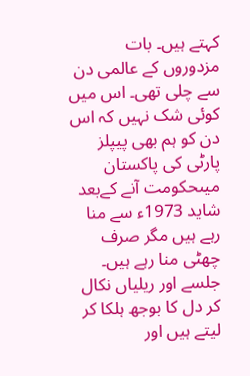کہتے ہیں۔ بات مزدوروں کے عالمی دن سے چلی تھی۔ اس میں کوئی شک نہیں کہ اس دن کو ہم بھی پیپلز پارٹی کی پاکستان میںحکومت آنے کےبعد شاید 1973ء سے منا رہے ہیں مگر صرف چھٹی منا رہے ہیں۔ جلسے اور ریلیاں نکال کر دل کا بوجھ ہلکا کر لیتے ہیں اور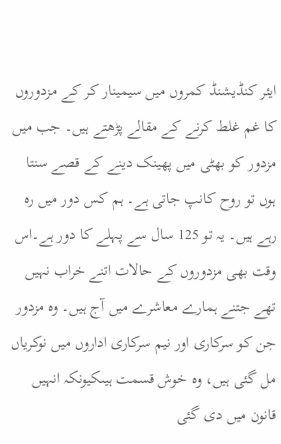ایئر کنڈیشنڈ کمروں میں سیمینار کر کے مزدوروں کا غم غلط کرنے کے مقالے پڑھتے ہیں۔ جب میں مزدور کو بھٹی میں پھینک دینے کے قصے سنتا ہوں تو روح کانپ جاتی ہے۔ ہم کس دور میں رہ رہے ہیں۔ یہ تو 125 سال سے پہلے کا دور ہے۔اس وقت بھی مزدوروں کے حالات اتنے خراب نہیں تھے جتنے ہمارے معاشرے میں آج ہیں۔ وہ مزدور جن کو سرکاری اور نیم سرکاری اداروں میں نوکریاں مل گئی ہیں، وہ خوش قسمت ہیںکیونکہ انہیں قانون میں دی گئی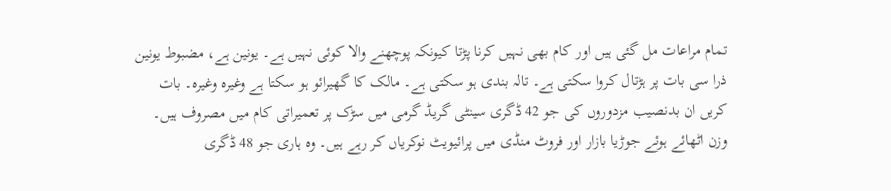تمام مراعات مل گئی ہیں اور کام بھی نہیں کرنا پڑتا کیونکہ پوچھنے والا کوئی نہیں ہے۔ یونین ہے، مضبوط یونین ذرا سی بات پر ہڑتال کروا سکتی ہے۔ تالہ بندی ہو سکتی ہے۔ مالک کا گھیرائو ہو سکتا ہے وغیرہ وغیرہ۔ بات کریں ان بدنصیب مزدوروں کی جو 42 ڈگری سینٹی گریڈ گرمی میں سڑک پر تعمیراتی کام میں مصروف ہیں۔ وزن اٹھائے ہوئے جوڑیا بازار اور فروٹ منڈی میں پرائیویٹ نوکریاں کر رہے ہیں۔ وہ ہاری جو 48 ڈگری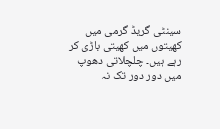سینٹی گریڈ گرمی میں کھیتوں میں کھیتی باڑی کر رہے ہیں۔ چلچلاتی دھوپ میں دور دور تک نہ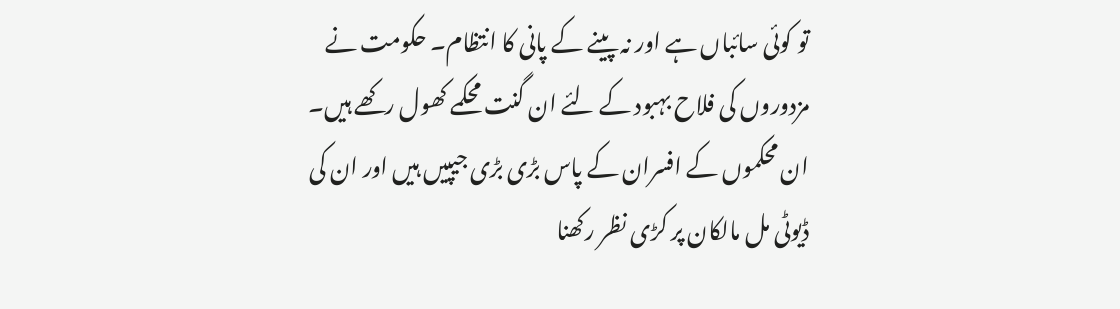تو کوئی سائباں ہے اور نہ پینے کے پانی کا انتظام۔ حکومت نے مزدوروں کی فلاح بہبود کے لئے ان گنت محکمے کھول رکھے ہیں۔ ان محکموں کے افسران کے پاس بڑی بڑی جیپیں ہیں اور ان کی ڈیوٹی مل مالکان پر کڑی نظر رکھنا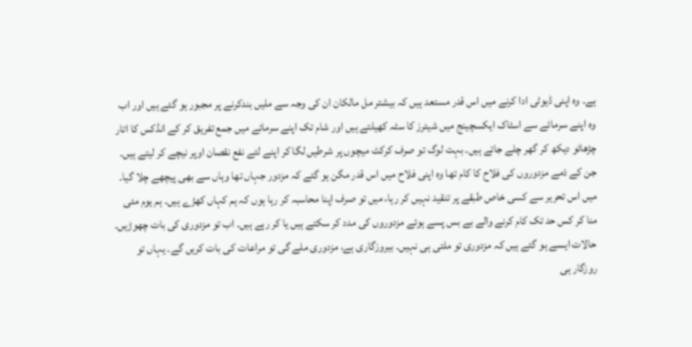ہے۔ وہ اپنی ڈیوٹی ادا کرنے میں اس قدر مستعد ہیں کہ بیشتر مل مالکان ان کی وجہ سے ملیں بندکرنے پر مجبور ہو گئے ہیں اور اب وہ اپنے سرمائے سے اسٹاک ایکسچینج میں شیئرز کا سٹہ کھیلتے ہیں اور شام تک اپنے سرمائے میں جمع تفریق کر کے انڈکس کا اتار چڑھائو دیکھ کر گھر چلے جاتے ہیں۔ بہت لوگ تو صرف کرکٹ میچوں پر شرطیں لگا کر اپنے لئے نفع نقصان اوپر نیچے کر لیتے ہیں۔ جن کے ذمے مزدوروں کی فلاح کا کام تھا وہ اپنی فلاح میں اس قدر مگن ہو گئے کہ مزدور جہاں تھا وہاں سے بھی پیچھے چلا گیا۔ میں اس تحریر سے کسی خاص طبقے پر تنقید نہیں کر رہا، میں تو صرف اپنا محاسبہ کر رہا ہوں کہ ہم کہاں کھڑے ہیں۔ ہم یوم مئی منا کر کس حد تک کام کرنے والے بے بس پسے ہوئے مزدوروں کی مدد کر سکتے ہیں یا کر رہے ہیں۔ اب تو مزدوری کی بات چھوڑیں۔ حالات ایسے ہو گئے ہیں کہ مزدوری تو ملتی ہی نہیں۔ بیروزگاری ہے، مزدوری ملے گی تو مراعات کی بات کریں گے۔ یہاں تو روزگار ہی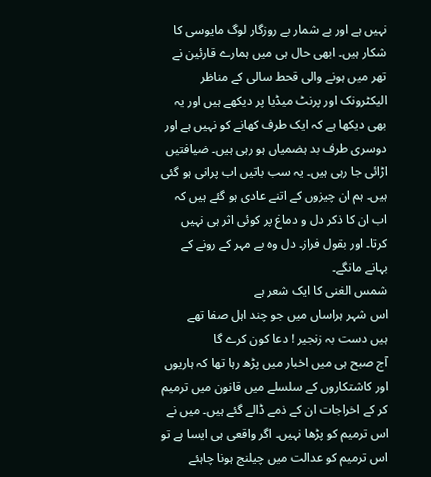نہیں ہے اور بے شمار بے روزگار لوگ مایوسی کا شکار ہیں۔ ابھی حال ہی میں ہمارے قارئین نے تھر میں ہونے والی قحط سالی کے مناظر الیکٹرونک اور پرنٹ میڈیا پر دیکھے ہیں اور یہ بھی دیکھا ہے کہ ایک طرف کھانے کو نہیں ہے اور دوسری طرف بد ہضمیاں ہو رہی ہیں۔ ضیافتیں اڑائی جا رہی ہیں۔ یہ سب باتیں اب پرانی ہو گئی ہیں۔ ہم ان چیزوں کے اتنے عادی ہو گئے ہیں کہ اب ان کا ذکر دل و دماغ پر کوئی اثر ہی نہیں کرتا۔ اور بقول فراز۔ دل وہ بے مہر کے رونے کے بہانے مانگے۔
شمس الغنی کا ایک شعر ہے
اس شہر ہراساں میں جو چند اہل صفا تھے
ہیں دست بہ زنجیر ! دعا کون کرے گا
آج صبح ہی میں اخبار میں پڑھ رہا تھا کہ ہاریوں اور کاشتکاروں کے سلسلے میں قانون میں ترمیم کر کے اخراجات ان کے ذمے ڈالے گئے ہیں۔ میں نے اس ترمیم کو پڑھا نہیں۔ اگر واقعی ہی ایسا ہے تو اس ترمیم کو عدالت میں چیلنج ہونا چاہئے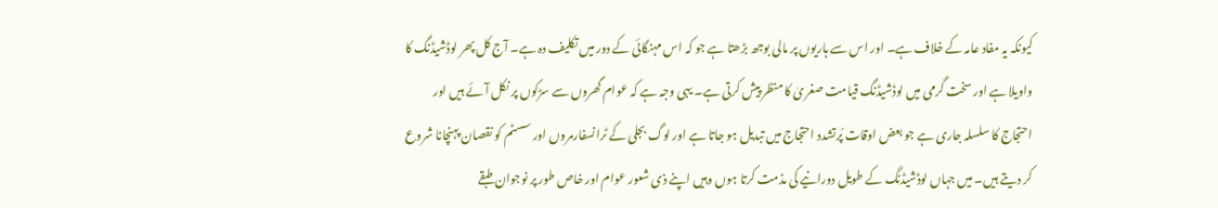کیونکہ یہ مفاد عامہ کے خلاف ہے۔ اور اس سے ہاریوں پر مالی بوجھ بڑھتا ہے جو کہ اس مہنگائی کے دور میں تکلیف دہ ہے۔ آج کل پھر لوڈشیڈنگ کا واویلا ہے اور سخت گرمی میں لوڈشیڈنگ قیامت صغریٰ کا منظر پیش کرتی ہے۔ یہی وجہ ہے کہ عوام گھروں سے سڑکوں پر نکل آئے ہیں اور احتجاج کا سلسلہ جاری ہے جو بعض اوقات پُرتشدد احتجاج میں تبدیل ہو جاتا ہے اور لوگ بجلی کے ٹرانسفارمروں اور سسٹم کو نقصان پہنچانا شروع کر دیتے ہیں۔ میں جہاں لوڈشیڈنگ کے طویل دورانیے کی مذمت کرتا ہوں وہیں اپنے ذی شعور عوام اور خاص طور پر نوجوان طبقے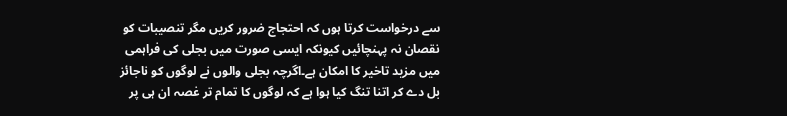سے درخواست کرتا ہوں کہ احتجاج ضرور کریں مگر تنصیبات کو نقصان نہ پہنچائیں کیونکہ ایسی صورت میں بجلی کی فراہمی میں مزید تاخیر کا امکان ہے۔اگرچہ بجلی والوں نے لوگوں کو ناجائز بل دے کر اتنا تنگ کیا ہوا ہے کہ لوگوں کا تمام تر غصہ ان ہی پر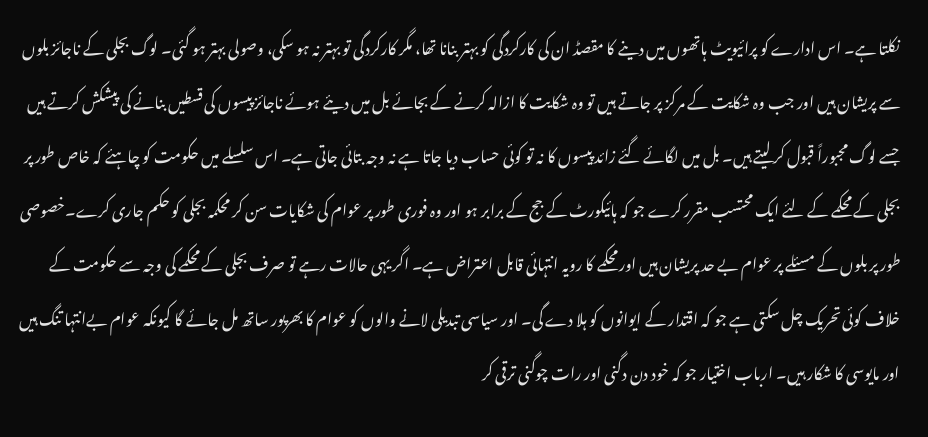نکلتا ہے۔ اس ادارے کو پرائیویٹ ہاتھوں میں دینے کا مقصڈ ان کی کارکردگی کو بہتر بنانا تھا، مگر کارکردگی تو بہتر نہ ہو سکی، وصولی بہتر ہو گئی۔ لوگ بجلی کے ناجائز بلوں سے پریشان ہیں اور جب وہ شکایت کے مرکز پر جاتے ہیں تو وہ شکایت کا ازالہ کرنے کے بجائے بل میں دیئے ہوئے ناجائز پیسوں کی قسطیں بنانے کی پیشکش کرتے ہیں جسے لوگ مجبوراً قبول کر لیتے ہیں۔ بل میں لگائے گئے زائد پیسوں کا نہ تو کوئی حساب دیا جاتا ہے نہ وجہ بتائی جاتی ہے۔ اس سلسلے میں حکومت کو چاہئے کہ خاص طور پر بجلی کے محکمے کے لئے ایک محتسب مقرر کرے جو کہ ہائیکورٹ کے جج کے برابر ہو اور وہ فوری طور پر عوام کی شکایات سن کر محکمہ بجلی کو حکم جاری کرے۔خصوصی طور پر بلوں کے مسئلے پر عوام بے حد پریشان ہیں اور محکمے کا رویہ انتہائی قابل اعتراض ہے۔ اگر یہی حالات رہے تو صرف بجلی کے محکمے کی وجہ سے حکومت کے خلاف کوئی تحریک چل سکتی ہے جو کہ اقتدار کے ایوانوں کو ہلا دے گی۔ اور سیاسی تبدیلی لانے والوں کو عوام کا بھرپور ساتھ مل جائے گا کیونکہ عوام بےانتہا تنگ ہیں اور مایوسی کا شکار ہیں۔ ارباب اختیار جو کہ خود دن دگنی اور رات چوگنی ترقی کر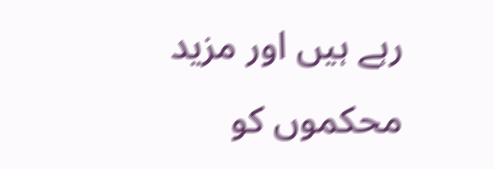رہے ہیں اور مزید محکموں کو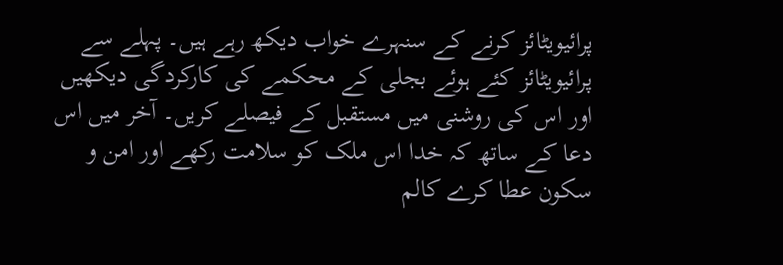پرائیویٹائز کرنے کے سنہرے خواب دیکھ رہے ہیں۔ پہلے سے پرائیویٹائز کئے ہوئے بجلی کے محکمے کی کارکردگی دیکھیں اور اس کی روشنی میں مستقبل کے فیصلے کریں۔ آخر میں اس دعا کے ساتھ کہ خدا اس ملک کو سلامت رکھے اور امن و سکون عطا کرے کالم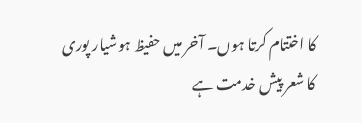کا اختتام کرتا ہوں۔ آخر میں حفیظ ہوشیار پوری کا شعر پیش خدمت ہے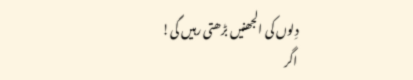دِلوں کی الجھنیں بڑھتی رہیں گی!
اگر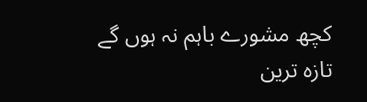کچھ مشورے باہم نہ ہوں گے
تازہ ترین